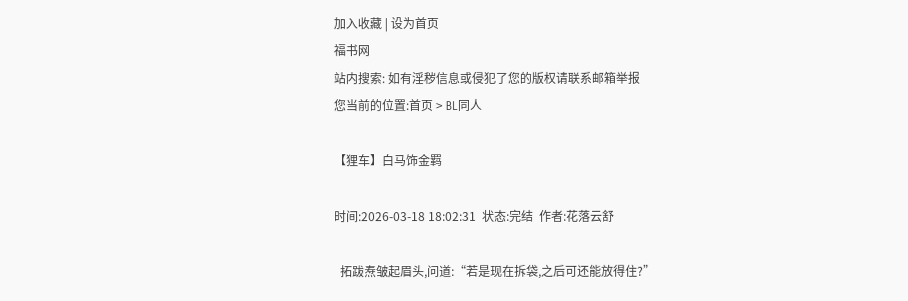加入收藏 | 设为首页
福书网
站内搜索: 如有淫秽信息或侵犯了您的版权请联系邮箱举报
您当前的位置:首页 > BL同人

【狸车】白马饰金羁

时间:2026-03-18 18:02:31  状态:完结  作者:花落云舒

  拓跋焘皱起眉头,问道:“若是现在拆袋,之后可还能放得住?”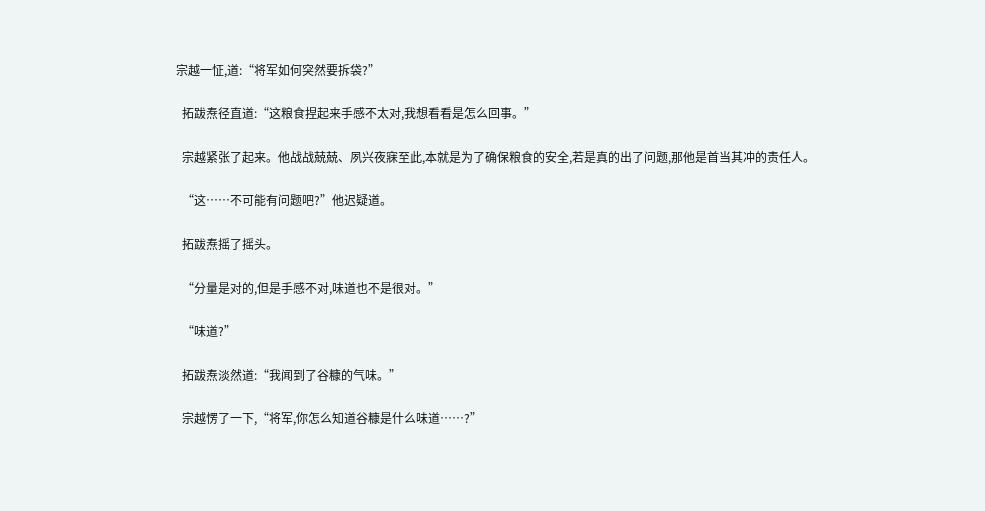宗越一怔,道:“将军如何突然要拆袋?”

  拓跋焘径直道:“这粮食捏起来手感不太对,我想看看是怎么回事。”

  宗越紧张了起来。他战战兢兢、夙兴夜寐至此,本就是为了确保粮食的安全,若是真的出了问题,那他是首当其冲的责任人。

  “这……不可能有问题吧?”他迟疑道。

  拓跋焘摇了摇头。

  “分量是对的,但是手感不对,味道也不是很对。”

  “味道?”

  拓跋焘淡然道:“我闻到了谷糠的气味。”

  宗越愣了一下,“将军,你怎么知道谷糠是什么味道……?”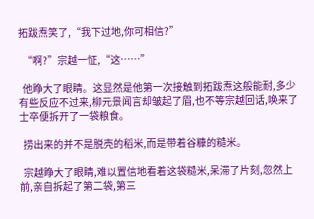拓跋焘笑了,“我下过地,你可相信?”

  “啊?”宗越一怔,“这……”

  他睁大了眼睛。这显然是他第一次接触到拓跋焘这般能耐,多少有些反应不过来,柳元景闻言却皱起了眉,也不等宗越回话,唤来了士卒便拆开了一袋粮食。

  捞出来的并不是脱壳的稻米,而是带着谷糠的糙米。

  宗越睁大了眼睛,难以置信地看着这袋糙米,呆滞了片刻,忽然上前,亲自拆起了第二袋,第三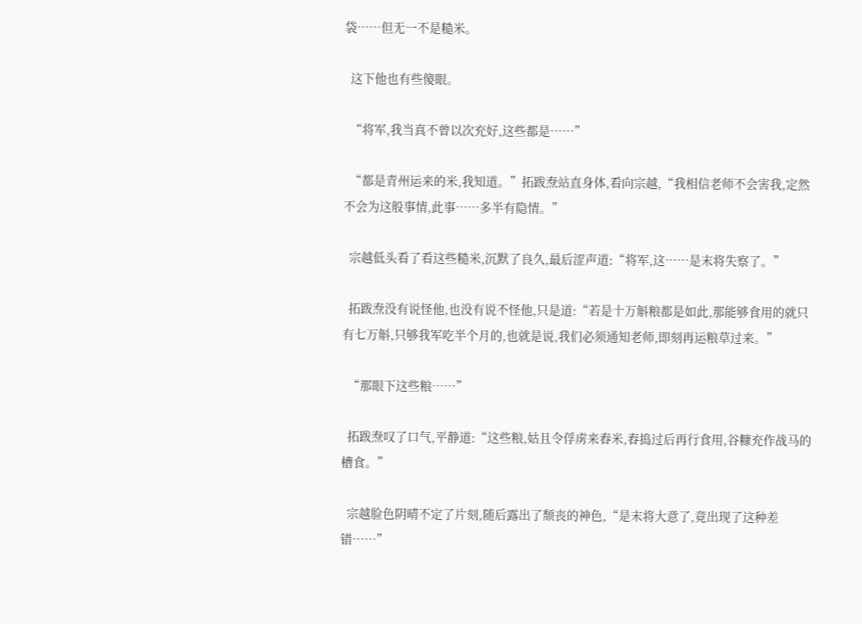袋……但无一不是糙米。

  这下他也有些傻眼。

  “将军,我当真不曾以次充好,这些都是……”

  “都是青州运来的米,我知道。”拓跋焘站直身体,看向宗越,“我相信老师不会害我,定然不会为这般事情,此事……多半有隐情。”

  宗越低头看了看这些糙米,沉默了良久,最后涩声道:“将军,这……是末将失察了。”

  拓跋焘没有说怪他,也没有说不怪他,只是道:“若是十万斛粮都是如此,那能够食用的就只有七万斛,只够我军吃半个月的,也就是说,我们必须通知老师,即刻再运粮草过来。”

  “那眼下这些粮……”

  拓跋焘叹了口气,平静道:“这些粮,姑且令俘虏来舂米,舂捣过后再行食用,谷糠充作战马的槽食。”

  宗越脸色阴晴不定了片刻,随后露出了颓丧的神色,“是末将大意了,竟出现了这种差错……”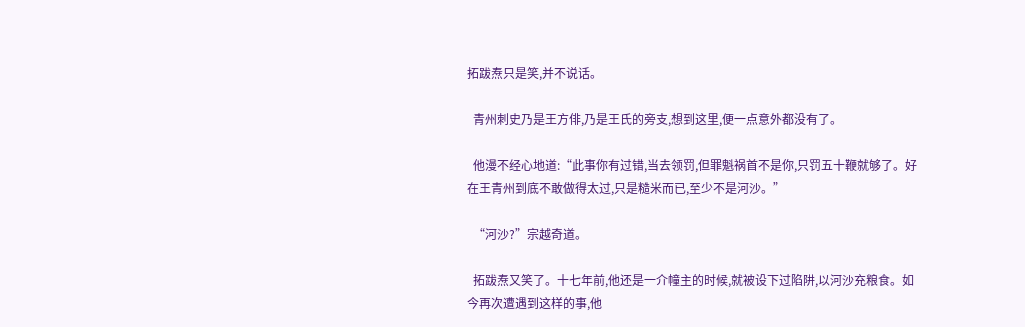拓跋焘只是笑,并不说话。

  青州刺史乃是王方俳,乃是王氏的旁支,想到这里,便一点意外都没有了。

  他漫不经心地道:“此事你有过错,当去领罚,但罪魁祸首不是你,只罚五十鞭就够了。好在王青州到底不敢做得太过,只是糙米而已,至少不是河沙。”

  “河沙?”宗越奇道。

  拓跋焘又笑了。十七年前,他还是一介幢主的时候,就被设下过陷阱,以河沙充粮食。如今再次遭遇到这样的事,他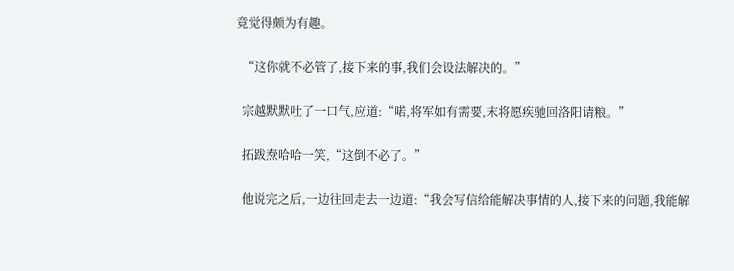竟觉得颇为有趣。

  “这你就不必管了,接下来的事,我们会设法解决的。”

  宗越默默吐了一口气,应道:“喏,将军如有需要,末将愿疾驰回洛阳请粮。”

  拓跋焘哈哈一笑,“这倒不必了。”

  他说完之后,一边往回走去一边道:“我会写信给能解决事情的人,接下来的问题,我能解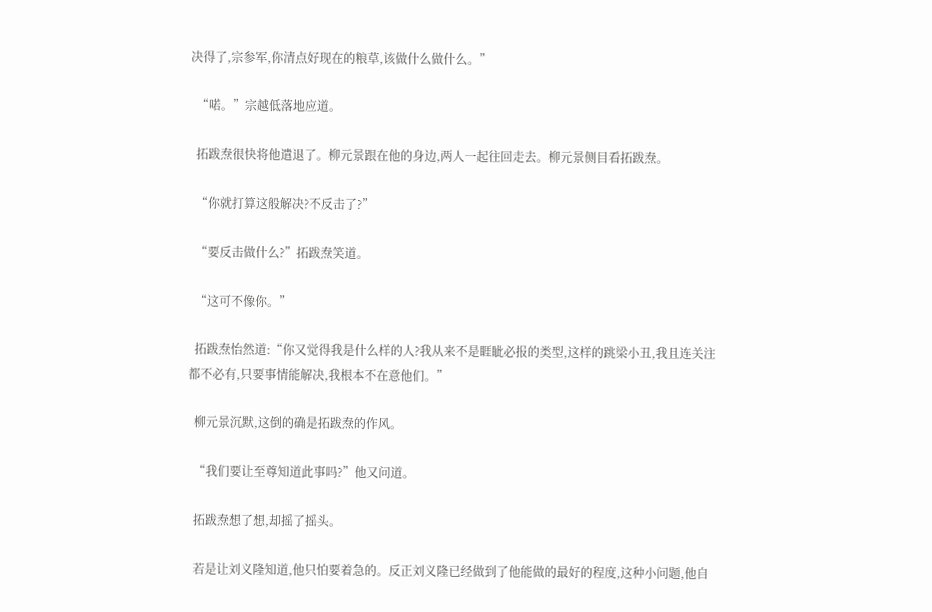决得了,宗参军,你清点好现在的粮草,该做什么做什么。”

  “喏。”宗越低落地应道。

  拓跋焘很快将他遣退了。柳元景跟在他的身边,两人一起往回走去。柳元景侧目看拓跋焘。

  “你就打算这般解决?不反击了?”

  “要反击做什么?”拓跋焘笑道。

  “这可不像你。”

  拓跋焘怡然道:“你又觉得我是什么样的人?我从来不是睚眦必报的类型,这样的跳梁小丑,我且连关注都不必有,只要事情能解决,我根本不在意他们。”

  柳元景沉默,这倒的确是拓跋焘的作风。

  “我们要让至尊知道此事吗?”他又问道。

  拓跋焘想了想,却摇了摇头。

  若是让刘义隆知道,他只怕要着急的。反正刘义隆已经做到了他能做的最好的程度,这种小问题,他自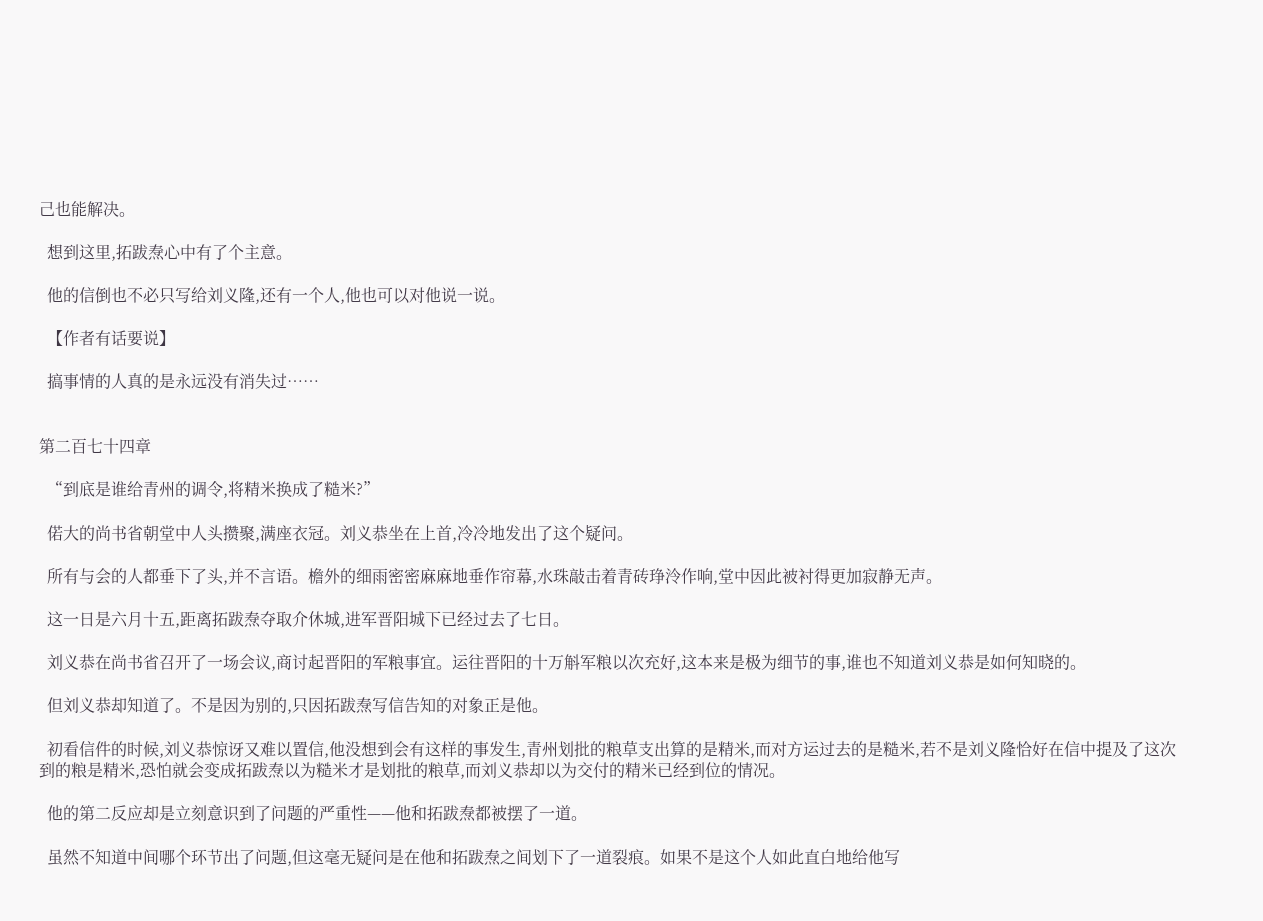己也能解决。

  想到这里,拓跋焘心中有了个主意。

  他的信倒也不必只写给刘义隆,还有一个人,他也可以对他说一说。

  【作者有话要说】

  搞事情的人真的是永远没有消失过……


第二百七十四章

  “到底是谁给青州的调令,将精米换成了糙米?”

  偌大的尚书省朝堂中人头攒聚,满座衣冠。刘义恭坐在上首,冷冷地发出了这个疑问。

  所有与会的人都垂下了头,并不言语。檐外的细雨密密麻麻地垂作帘幕,水珠敲击着青砖琤泠作响,堂中因此被衬得更加寂静无声。

  这一日是六月十五,距离拓跋焘夺取介休城,进军晋阳城下已经过去了七日。

  刘义恭在尚书省召开了一场会议,商讨起晋阳的军粮事宜。运往晋阳的十万斛军粮以次充好,这本来是极为细节的事,谁也不知道刘义恭是如何知晓的。

  但刘义恭却知道了。不是因为别的,只因拓跋焘写信告知的对象正是他。

  初看信件的时候,刘义恭惊讶又难以置信,他没想到会有这样的事发生,青州划批的粮草支出算的是精米,而对方运过去的是糙米,若不是刘义隆恰好在信中提及了这次到的粮是精米,恐怕就会变成拓跋焘以为糙米才是划批的粮草,而刘义恭却以为交付的精米已经到位的情况。

  他的第二反应却是立刻意识到了问题的严重性——他和拓跋焘都被摆了一道。

  虽然不知道中间哪个环节出了问题,但这毫无疑问是在他和拓跋焘之间划下了一道裂痕。如果不是这个人如此直白地给他写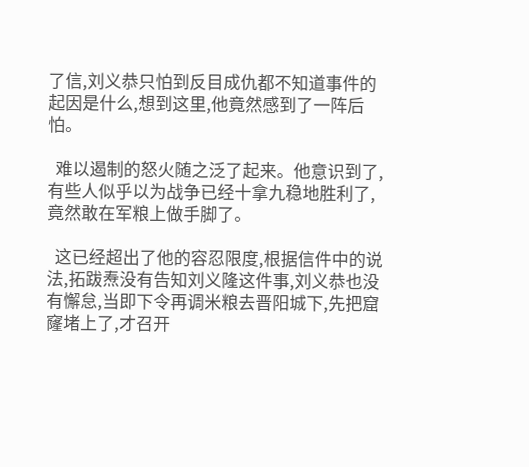了信,刘义恭只怕到反目成仇都不知道事件的起因是什么,想到这里,他竟然感到了一阵后怕。

  难以遏制的怒火随之泛了起来。他意识到了,有些人似乎以为战争已经十拿九稳地胜利了,竟然敢在军粮上做手脚了。

  这已经超出了他的容忍限度,根据信件中的说法,拓跋焘没有告知刘义隆这件事,刘义恭也没有懈怠,当即下令再调米粮去晋阳城下,先把窟窿堵上了,才召开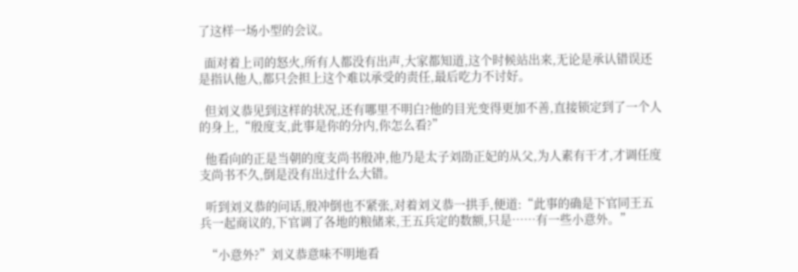了这样一场小型的会议。

  面对着上司的怒火,所有人都没有出声,大家都知道,这个时候站出来,无论是承认错误还是指认他人,都只会担上这个难以承受的责任,最后吃力不讨好。

  但刘义恭见到这样的状况,还有哪里不明白?他的目光变得更加不善,直接锁定到了一个人的身上,“殷度支,此事是你的分内,你怎么看?”

  他看向的正是当朝的度支尚书殷冲,他乃是太子刘劭正妃的从父,为人素有干才,才调任度支尚书不久,倒是没有出过什么大错。

  听到刘义恭的问话,殷冲倒也不紧张,对着刘义恭一拱手,便道:“此事的确是下官同王五兵一起商议的,下官调了各地的粮储来,王五兵定的数额,只是……有一些小意外。”

  “小意外?”刘义恭意味不明地看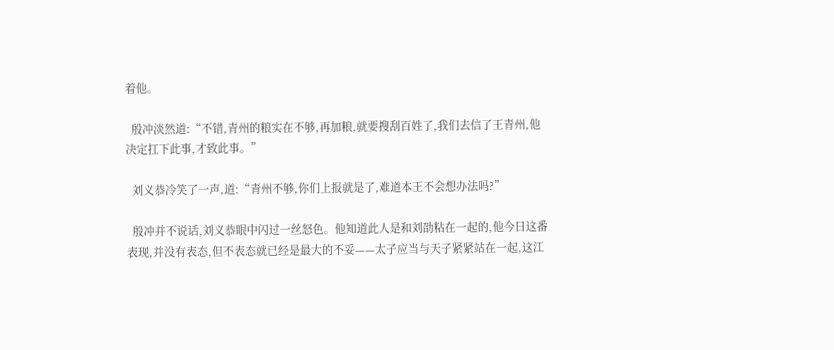着他。

  殷冲淡然道:“不错,青州的粮实在不够,再加粮,就要搜刮百姓了,我们去信了王青州,他决定扛下此事,才致此事。”

  刘义恭冷笑了一声,道:“青州不够,你们上报就是了,难道本王不会想办法吗?”

  殷冲并不说话,刘义恭眼中闪过一丝怒色。他知道此人是和刘劭粘在一起的,他今日这番表现,并没有表态,但不表态就已经是最大的不妥——太子应当与天子紧紧站在一起,这江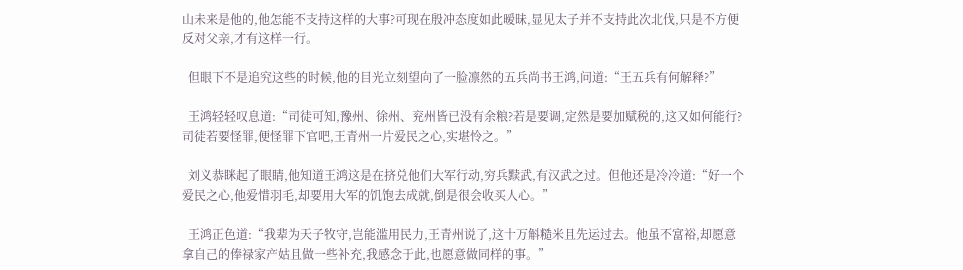山未来是他的,他怎能不支持这样的大事?可现在殷冲态度如此暧昧,显见太子并不支持此次北伐,只是不方便反对父亲,才有这样一行。

  但眼下不是追究这些的时候,他的目光立刻望向了一脸凛然的五兵尚书王鸿,问道:“王五兵有何解释?”

  王鸿轻轻叹息道:“司徒可知,豫州、徐州、兖州皆已没有余粮?若是要调,定然是要加赋税的,这又如何能行?司徒若要怪罪,便怪罪下官吧,王青州一片爱民之心,实堪怜之。”

  刘义恭眯起了眼睛,他知道王鸿这是在挤兑他们大军行动,穷兵黩武,有汉武之过。但他还是冷冷道:“好一个爱民之心,他爱惜羽毛,却要用大军的饥饱去成就,倒是很会收买人心。”

  王鸿正色道:“我辈为天子牧守,岂能滥用民力,王青州说了,这十万斛糙米且先运过去。他虽不富裕,却愿意拿自己的俸禄家产姑且做一些补充,我感念于此,也愿意做同样的事。”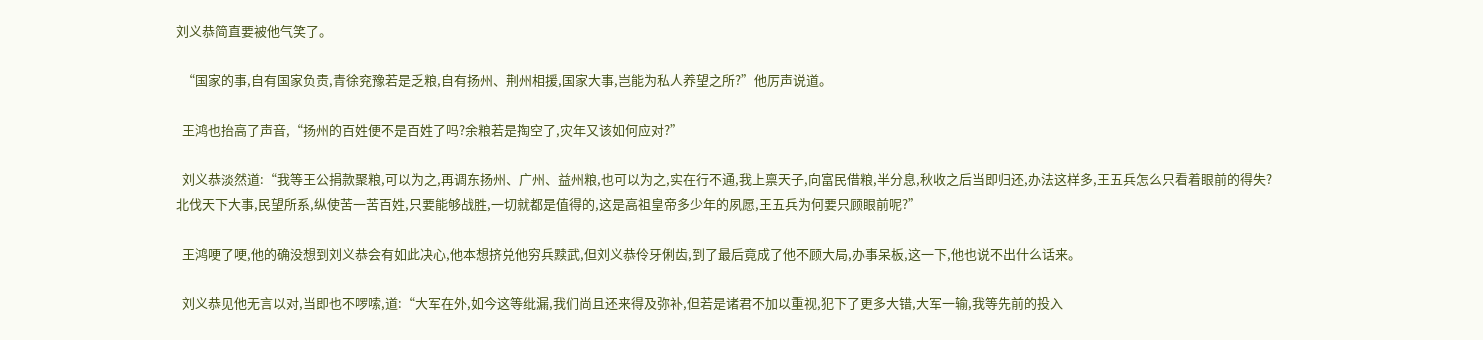刘义恭简直要被他气笑了。

  “国家的事,自有国家负责,青徐兖豫若是乏粮,自有扬州、荆州相援,国家大事,岂能为私人养望之所?”他厉声说道。

  王鸿也抬高了声音,“扬州的百姓便不是百姓了吗?余粮若是掏空了,灾年又该如何应对?”

  刘义恭淡然道:“我等王公捐款聚粮,可以为之,再调东扬州、广州、益州粮,也可以为之,实在行不通,我上禀天子,向富民借粮,半分息,秋收之后当即归还,办法这样多,王五兵怎么只看着眼前的得失?北伐天下大事,民望所系,纵使苦一苦百姓,只要能够战胜,一切就都是值得的,这是高祖皇帝多少年的夙愿,王五兵为何要只顾眼前呢?”

  王鸿哽了哽,他的确没想到刘义恭会有如此决心,他本想挤兑他穷兵黩武,但刘义恭伶牙俐齿,到了最后竟成了他不顾大局,办事呆板,这一下,他也说不出什么话来。

  刘义恭见他无言以对,当即也不啰嗦,道:“大军在外,如今这等纰漏,我们尚且还来得及弥补,但若是诸君不加以重视,犯下了更多大错,大军一输,我等先前的投入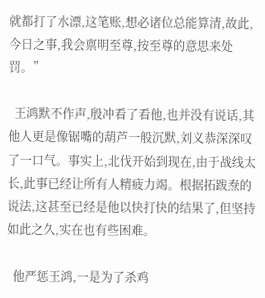就都打了水漂,这笔账,想必诸位总能算清,故此,今日之事,我会禀明至尊,按至尊的意思来处罚。”

  王鸿默不作声,殷冲看了看他,也并没有说话,其他人更是像锯嘴的葫芦一般沉默,刘义恭深深叹了一口气。事实上,北伐开始到现在,由于战线太长,此事已经让所有人精疲力竭。根据拓跋焘的说法,这甚至已经是他以快打快的结果了,但坚持如此之久,实在也有些困难。

  他严惩王鸿,一是为了杀鸡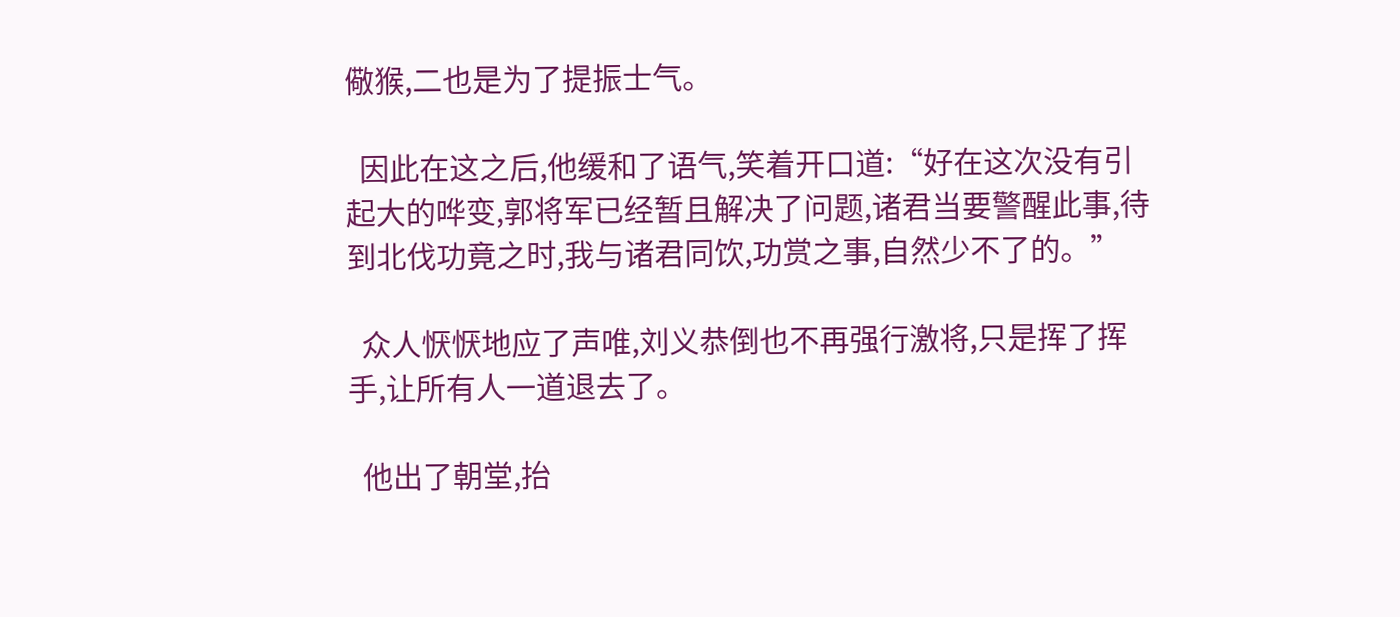儆猴,二也是为了提振士气。

  因此在这之后,他缓和了语气,笑着开口道:“好在这次没有引起大的哗变,郭将军已经暂且解决了问题,诸君当要警醒此事,待到北伐功竟之时,我与诸君同饮,功赏之事,自然少不了的。”

  众人恹恹地应了声唯,刘义恭倒也不再强行激将,只是挥了挥手,让所有人一道退去了。

  他出了朝堂,抬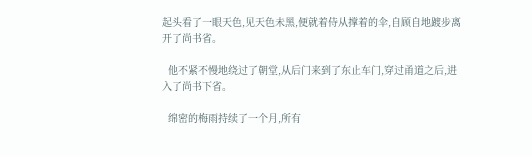起头看了一眼天色,见天色未黑,便就着侍从撑着的伞,自顾自地踱步离开了尚书省。

  他不紧不慢地绕过了朝堂,从后门来到了东止车门,穿过甬道之后,进入了尚书下省。

  绵密的梅雨持续了一个月,所有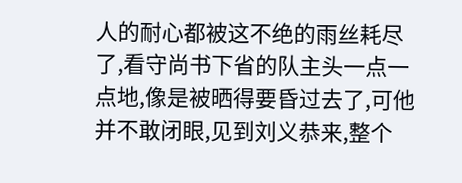人的耐心都被这不绝的雨丝耗尽了,看守尚书下省的队主头一点一点地,像是被晒得要昏过去了,可他并不敢闭眼,见到刘义恭来,整个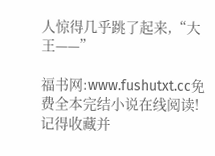人惊得几乎跳了起来,“大王——”

福书网:www.fushutxt.cc免费全本完结小说在线阅读!记得收藏并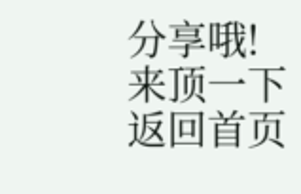分享哦!
来顶一下
返回首页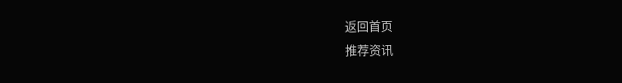返回首页
推荐资讯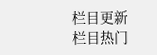栏目更新
栏目热门